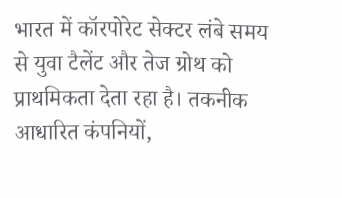भारत में कॉरपोरेट सेक्टर लंबे समय से युवा टैलेंट और तेज ग्रोथ को प्राथमिकता देता रहा है। तकनीक आधारित कंपनियों,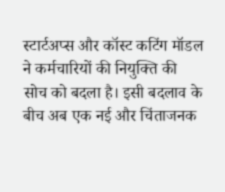स्टार्टअप्स और कॉस्ट कटिंग मॉडल ने कर्मचारियों की नियुक्ति की सोच को बदला है। इसी बदलाव के बीच अब एक नई और चिंताजनक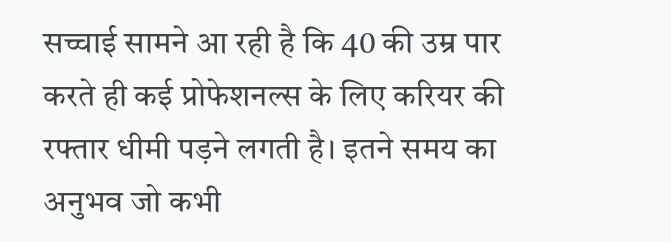सच्चाई सामने आ रही है कि 40 की उम्र पार करते ही कई प्रोफेशनल्स के लिए करियर की रफ्तार धीमी पड़ने लगती है। इतने समय का अनुभव जो कभी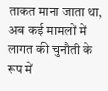ताकत माना जाता था, अब कई मामलों में लागत की चुनौती के रूप में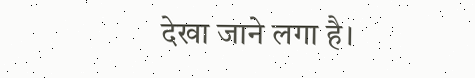देखा जाने लगा है।